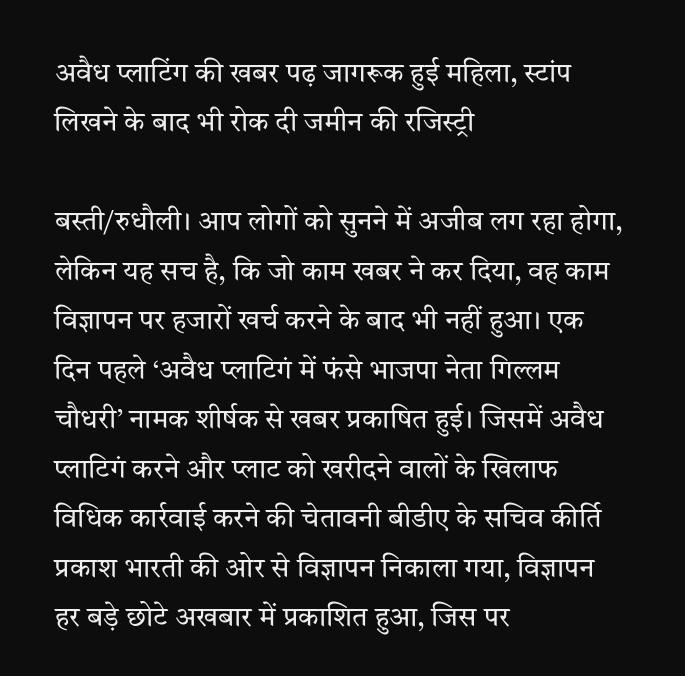अवैध प्लाटिंग की खबर पढ़ जागरूक हुई महिला, स्टांप लिखने के बाद भी रोक दी जमीन की रजिस्ट्री

बस्ती/रुधौली। आप लोगों को सुनने में अजीब लग रहा होगा, लेकिन यह सच है, कि जो काम खबर ने कर दिया, वह काम विज्ञापन पर हजारों खर्च करने के बाद भी नहीं हुआ। एक दिन पहले ‘अवैध प्लाटिगं में फंसे भाजपा नेता गिल्लम चौधरी’ नामक शीर्षक से खबर प्रकाषित हुई। जिसमें अवैध प्लाटिगं करने और प्लाट को खरीदने वालों के खिलाफ विधिक कार्रवाई करने की चेतावनी बीडीए के सचिव कीर्ति प्रकाश भारती की ओर से विज्ञापन निकाला गया, विज्ञापन हर बड़े छोटे अखबार में प्रकाशित हुआ, जिस पर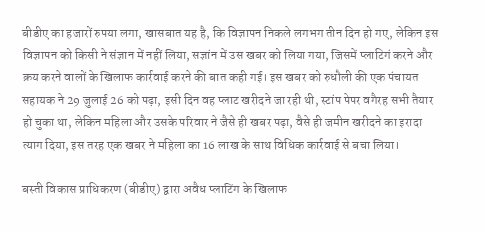बीडीए का हजारों रुपया लगा, खासबात यह है, कि विज्ञापन निकले लगभग तीन दिन हो गए, लेकिन इस विज्ञापन को किसी ने संज्ञान में नहीं लिया, सज्ञांन में उस खबर को लिया गया, जिसमें प्लाटिगं करने और क्रय करने वालों के खिलाफ कार्रवाई करने की बात कही गई। इस खबर को रुधौली की एक पंचायत सहायक ने 29 जुलाई 26 को पढ़ा, इसी दिन वह प्लाट खरीदने जा रही थी, स्टांप पेपर वगैरह सभी तैयार हो चुका था, लेकिन महिला और उसके परिवार ने जैसे ही खबर पढ़ा, वैसे ही जमीन खरीदने का इरादा त्याग दिया, इस तरह एक खबर ने महिला का 16 लाख के साथ विधिक कार्रवाई से बचा लिया।

बस्ती विकास प्राधिकरण (बीडीए) द्वारा अवैध प्लाटिंग के खिलाफ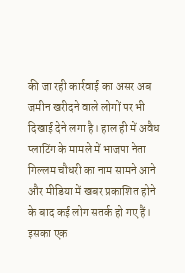की जा रही कार्रवाई का असर अब जमीन खरीदने वाले लोगों पर भी दिखाई देने लगा है। हाल ही में अवैध प्लाटिंग के मामले में भाजपा नेता गिल्लम चौधरी का नाम सामने आने और मीडिया में खबर प्रकाशित होने के बाद कई लोग सतर्क हो गए हैं। इसका एक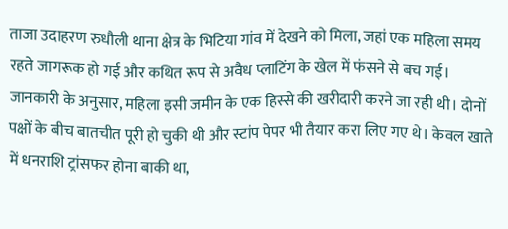ताजा उदाहरण रुधौली थाना क्षेत्र के भिटिया गांव में देखने को मिला, जहां एक महिला समय रहते जागरूक हो गई और कथित रूप से अवैध प्लाटिंग के खेल में फंसने से बच गई। जानकारी के अनुसार, महिला इसी जमीन के एक हिस्से की खरीदारी करने जा रही थी। दोनों पक्षों के बीच बातचीत पूरी हो चुकी थी और स्टांप पेपर भी तैयार करा लिए गए थे। केवल खाते में धनराशि ट्रांसफर होना बाकी था,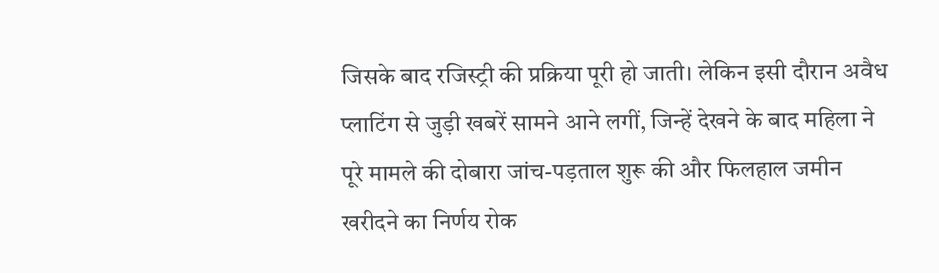जिसके बाद रजिस्ट्री की प्रक्रिया पूरी हो जाती। लेकिन इसी दौरान अवैध प्लाटिंग से जुड़ी खबरें सामने आने लगीं, जिन्हें देखने के बाद महिला ने पूरे मामले की दोबारा जांच-पड़ताल शुरू की और फिलहाल जमीन खरीदने का निर्णय रोक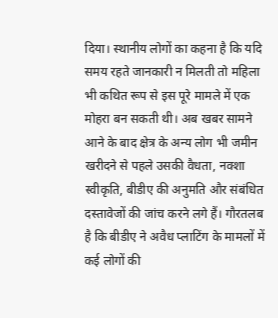दिया। स्थानीय लोगों का कहना है कि यदि समय रहते जानकारी न मिलती तो महिला भी कथित रूप से इस पूरे मामले में एक मोहरा बन सकती थी। अब खबर सामने आने के बाद क्षेत्र के अन्य लोग भी जमीन खरीदने से पहले उसकी वैधता, नक्शा स्वीकृति, बीडीए की अनुमति और संबंधित दस्तावेजों की जांच करने लगे हैं। गौरतलब है कि बीडीए ने अवैध प्लाटिंग के मामलों में कई लोगों की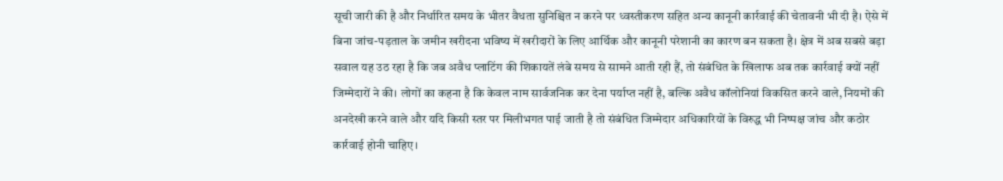सूची जारी की है और निर्धारित समय के भीतर वैधता सुनिश्चित न करने पर ध्वस्तीकरण सहित अन्य कानूनी कार्रवाई की चेतावनी भी दी है। ऐसे में बिना जांच-पड़ताल के जमीन खरीदना भविष्य में खरीदारों के लिए आर्थिक और कानूनी परेशानी का कारण बन सकता है। क्षेत्र में अब सबसे बड़ा सवाल यह उठ रहा है कि जब अवैध प्लाटिंग की शिकायतें लंबे समय से सामने आती रही हैं, तो संबंधित के खिलाफ अब तक कार्रवाई क्यों नहीं जिम्मेदारों ने की। लोगों का कहना है कि केवल नाम सार्वजनिक कर देना पर्याप्त नहीं है, बल्कि अवैध कॉलोनियां विकसित करने वाले, नियमों की अनदेखी करने वाले और यदि किसी स्तर पर मिलीभगत पाई जाती है तो संबंधित जिम्मेदार अधिकारियों के विरुद्ध भी निष्पक्ष जांच और कठोर कार्रवाई होनी चाहिए।